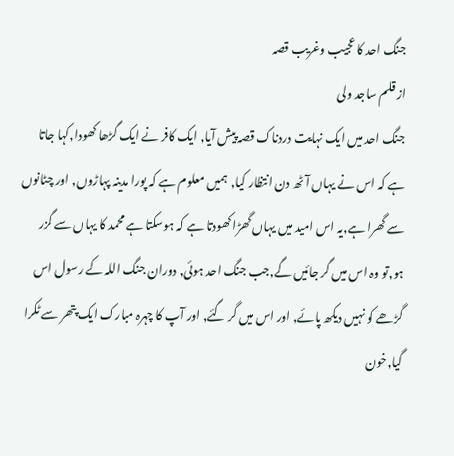جنگ احد کا عجیب وغریب قصہ
از قلم ساجد ولی
جنگ احد میں ایک نہایت دردناک قصہ پیش آیا, ایک کافر نے ایک گڑھا کھودا,کہا جاتا ہے کہ اس نے یہاں آٹھ دن انتظار کیا, ہمیں معلوم ہے کہ پورا مدینہ پہاڑوں, اور چٹانوں سے گھرا ہے,یہ اس امید میں یہاں گھڑا کھودتا ہے کہ ہوسکتا ہے محمد کا یہاں سے گزر ہو,تو وہ اس میں گر جائیں گے,جب جنگ احد ہوئی, دوران جنگ اللہ کے رسول اس گڑھے کو نہیں دیکھ پائے, اور اس میں گر گئے, اور آپ کا چہرہ مبارک ایک پتھر سے ٹکرا گیا,خون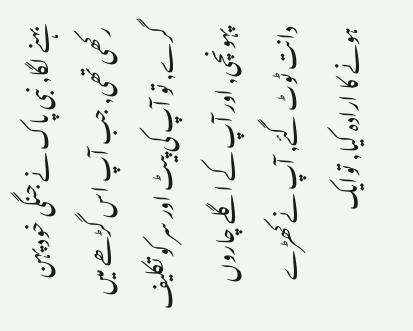بہنے لگا, نبی پاک نے جنگی خود پہن رکھی تھی, جب آپ اس گڑھے میں گرے, تو آپ کی پیٹ اور سر کو تکلیف پہونچی, اور آپ کے اگلے چاروں دانت ٹوٹ گئے, آپ نے کھڑے ہونے کا ارادہ کیا, توایک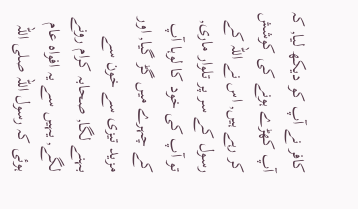کافر نے آپ کو دیکھ لیا, کہ آپ کھڑے ہونے کی کوشش کر رہے ہیں, اس نے اللہ کے رسول کے سر پر تلوار ماری, تو آپ کی خود کا لوہا آپ کے چہرے میں گڑ گیا, اور مزید تیزی سے خون سے بہنے لگا, صحابہ کرام رونے لگے, یہیں سے یہ افواہ عام ہوئی کہ رسول اللہ صلی اللہ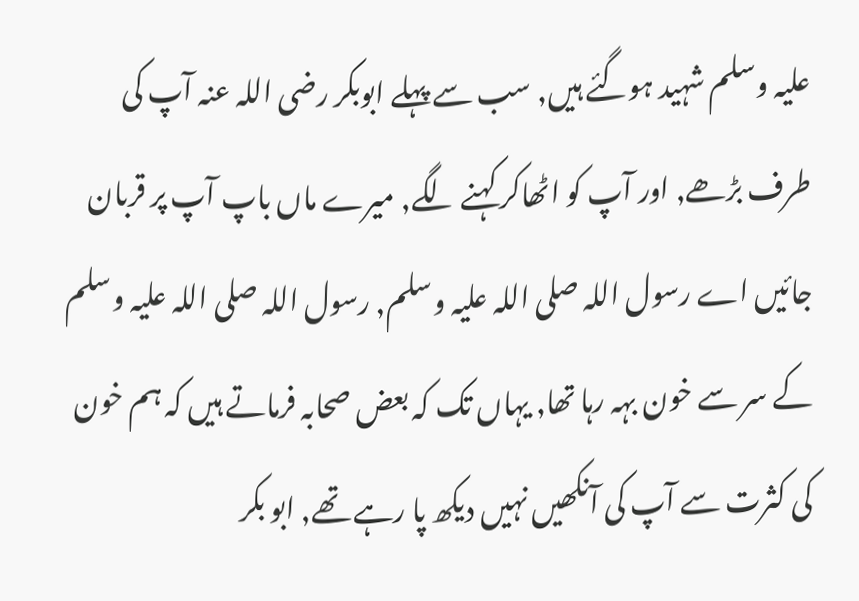علیہ وسلم شہید ہوگئے ہیں, سب سے پہلے ابوبکر رضی اللہ عنہ آپ کی طرف بڑھے, اور آپ کو اٹھاکر کہنے لگے, میرے ماں باپ آپ پر قربان جائیں اے رسول اللہ صلی اللہ علیہ وسلم, رسول اللہ صلی اللہ علیہ وسلم کے سر سے خون بہہ رہا تھا, یہاں تک کہ بعض صحابہ فرماتے ہیں کہ ہم خون کی کثرت سے آپ کی آنکھیں نہیں دیکھ پا رہے تھے, ابو بکر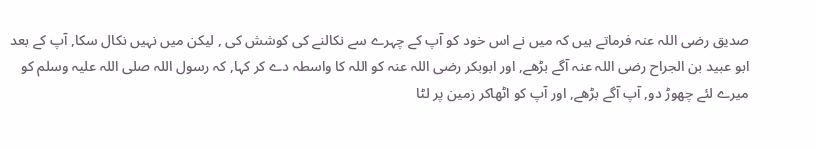صدیق رضی اللہ عنہ فرماتے ہیں کہ میں نے اس خود کو آپ کے چہرے سے نکالنے کی کوشش کی , لیکن میں نہیں نکال سکا, آپ کے بعد ابو عبید بن الجراح رضی اللہ عنہ آگے بڑھے, اور ابوبکر رضی اللہ عنہ کو اللہ کا واسطہ دے کر کہا, کہ رسول اللہ صلی اللہ علیہ وسلم کو میرے لئے چھوڑ دو, آپ آگے بڑھے, اور آپ کو اٹھاکر زمین پر لٹا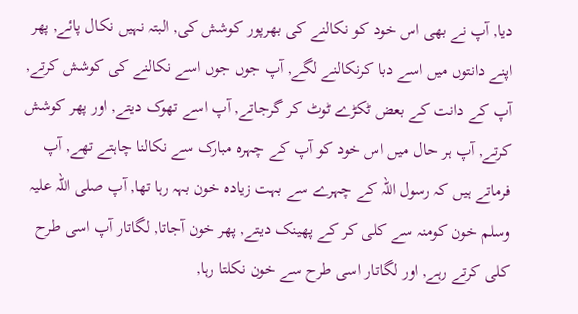دیا, آپ نے بھی اس خود کو نکالنے کی بھرپور کوشش کی, البتہ نہیں نکال پائے, پھر اپنے دانتوں میں اسے دبا کرنکالنے لگے, آپ جوں جوں اسے نکالنے کی کوشش کرتے, آپ کے دانت کے بعض ٹکڑے ٹوٹ کر گرجاتے, آپ اسے تھوک دیتے, اور پھر کوشش کرتے, آپ ہر حال میں اس خود کو آپ کے چہرہ مبارک سے نکالنا چاہتے تھے, آپ فرماتے ہیں کہ رسول اللہ کے چہرے سے بہت زیادہ خون بہہ رہا تھا, آپ صلی اللہ علیہ وسلم خون کومنہ سے کلی کر کے پھینک دیتے, پھر خون آجاتا, لگاتار آپ اسی طرح کلی کرتے رہے, اور لگاتار اسی طرح سے خون نکلتا رہا,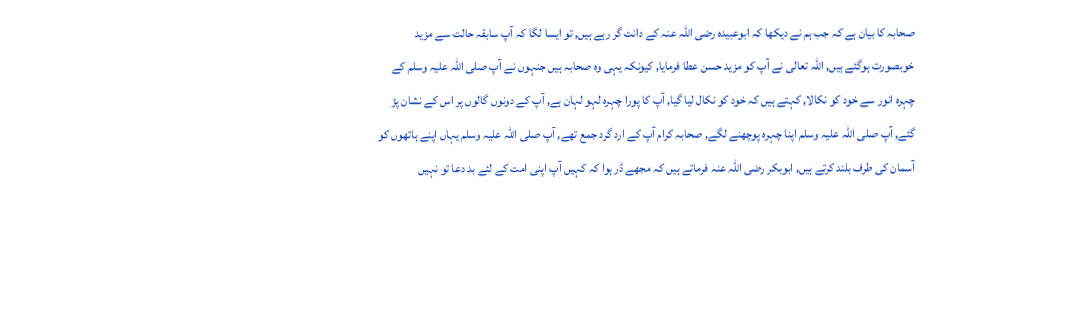صحابہ کا بیان ہے کہ جب ہم نے دیکھا کہ ابوعبیدہ رضی اللہ عنہ کے دانت گر رہے ہیں, تو ایسا لگا کہ آپ سابقہ حالت سے مزید خوبصورت ہوگئے ہیں, اللہ تعالی نے آپ کو مزید حسن عطا فرمایا, کیونکہ یہی وہ صحابہ ہیں جنہوں نے آپ صلی اللہ علیہ وسلم کے چہرہ انور سے خود کو نکالا, کہتے ہیں کہ خود کو نکال لیا گیا, آپ کا پورا چہرہ لہو لہان ہے, آپ کے دونوں گالوں پر اس کے نشان پڑ گئے, آپ صلی اللہ علیہ وسلم اپنا چہرہ پوچھنے لگے, صحابہ کرام آپ کے ارد گرد جمع تھے, آپ صلی اللہ علیہ وسلم یہاں اپنے ہاتھوں کو آسمان کی طرف بلند کرتے ہیں, ابوبکر رضی اللہ عنہ فرماتے ہیں کہ مجھے ڈر ہوا کہ کہیں آپ اپنی امت کے لئے بد دعا تو نہیں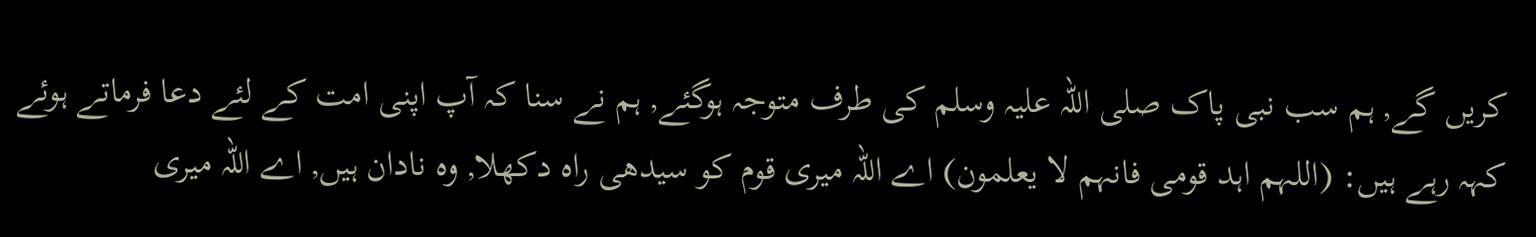کریں گے, ہم سب نبی پاک صلی اللہ علیہ وسلم کی طرف متوجہ ہوگئے, ہم نے سنا کہ آپ اپنی امت کے لئے دعا فرماتے ہوئے کہہ رہے ہیں: (اللہم اہد قومی فانہم لا یعلمون) اے اللہ میری قوم کو سیدھی راہ دکھلا, وہ نادان ہیں, اے اللہ میری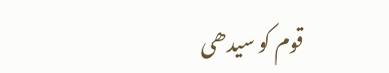قوم کو سیدھی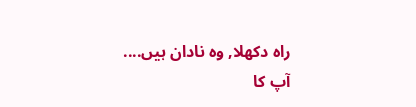راہ دکھلا, وہ نادان ہیں....
آپ کا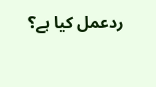ردعمل کیا ہے؟